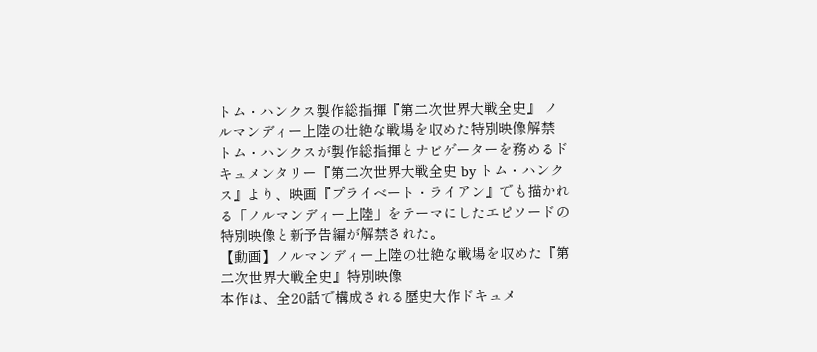トム・ハンクス製作総指揮『第二次世界大戦全史』 ノルマンディー上陸の壮絶な戦場を収めた特別映像解禁
トム・ハンクスが製作総指揮とナビゲーターを務めるドキュメンタリー『第二次世界大戦全史 by トム・ハンクス』より、映画『プライベート・ライアン』でも描かれる「ノルマンディー上陸」をテーマにしたエピソードの特別映像と新予告編が解禁された。
【動画】ノルマンディー上陸の壮絶な戦場を収めた『第二次世界大戦全史』特別映像
本作は、全20話で構成される歴史大作ドキュメ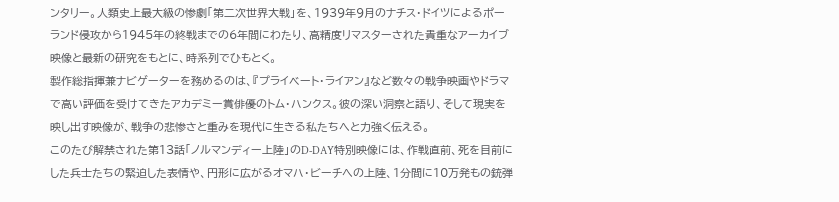ンタリー。人類史上最大級の惨劇「第二次世界大戦」を、1939年9月のナチス・ドイツによるポーランド侵攻から1945年の終戦までの6年間にわたり、高精度リマスターされた貴重なアーカイブ映像と最新の研究をもとに、時系列でひもとく。
製作総指揮兼ナビゲーターを務めるのは、『プライベート・ライアン』など数々の戦争映画やドラマで高い評価を受けてきたアカデミー賞俳優のトム・ハンクス。彼の深い洞察と語り、そして現実を映し出す映像が、戦争の悲惨さと重みを現代に生きる私たちへと力強く伝える。
このたび解禁された第13話「ノルマンディー上陸」のD‐DAY特別映像には、作戦直前、死を目前にした兵士たちの緊迫した表情や、円形に広がるオマハ・ビーチへの上陸、1分間に10万発もの銃弾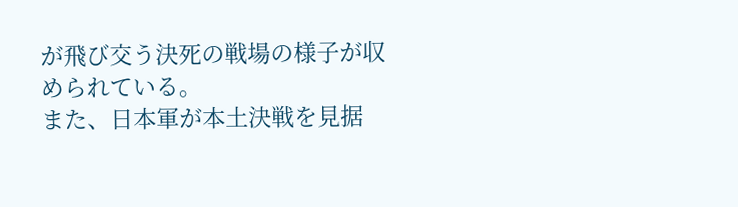が飛び交う決死の戦場の様子が収められている。
また、日本軍が本土決戦を見据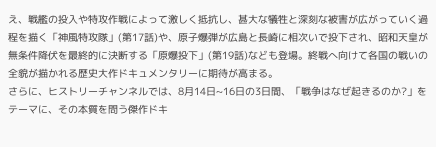え、戦艦の投入や特攻作戦によって激しく抵抗し、甚大な犠牲と深刻な被害が広がっていく過程を描く「神風特攻隊」(第17話)や、原子爆弾が広島と長崎に相次いで投下され、昭和天皇が無条件降伏を最終的に決断する「原爆投下」(第19話)なども登場。終戦へ向けて各国の戦いの全貌が描かれる歴史大作ドキュメンタリーに期待が高まる。
さらに、ヒストリーチャンネルでは、8月14日~16日の3日間、「戦争はなぜ起きるのか?」をテーマに、その本質を問う傑作ドキ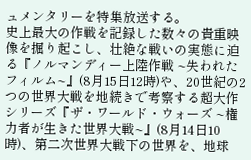ュメンタリーを特集放送する。
史上最大の作戦を記録した数々の貴重映像を掘り起こし、壮絶な戦いの実態に迫る『ノルマンディー上陸作戦 ~失われたフィルム~』(8月15日12時)や、20世紀の2つの世界大戦を地続きで考察する超大作シリーズ『ザ・ワールド・ウォーズ ~権力者が生きた世界大戦~』(8月14日10時)、第二次世界大戦下の世界を、地球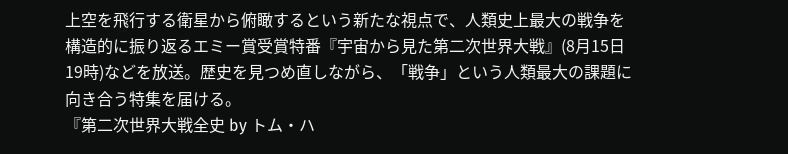上空を飛行する衛星から俯瞰するという新たな視点で、人類史上最大の戦争を構造的に振り返るエミー賞受賞特番『宇宙から見た第二次世界大戦』(8月15日19時)などを放送。歴史を見つめ直しながら、「戦争」という人類最大の課題に向き合う特集を届ける。
『第二次世界大戦全史 by トム・ハ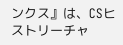ンクス』は、CSヒストリーチャ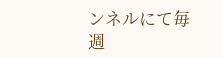ンネルにて毎週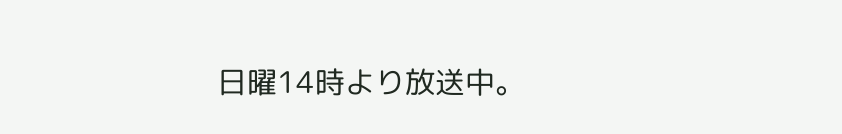日曜14時より放送中。